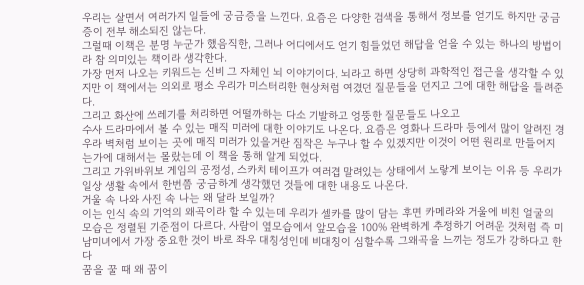우리는 살면서 여러가지 일들에 궁금증을 느낀다. 요즘은 다양한 검색을 통해서 정보를 얻기도 하지만 궁금증이 전부 해소되진 않는다.
그럴때 이책은 분명 누군가 했음직한, 그러나 어디에서도 얻기 힘들었던 해답을 얻을 수 있는 하나의 방법이라 참 의미있는 책이라 생각한다.
가장 먼저 나오는 키워드는 신비 그 자체인 뇌 이야기이다. 뇌라고 하면 상당히 과학적인 접근을 생각할 수 있지만 이 책에서는 의외로 평소 우리가 미스터리한 현상처럼 여겼던 질문들을 던지고 그에 대한 해답을 들려준다.
그리고 화산에 쓰레기를 처리하면 어떨까하는 다소 기발하고 엉뚱한 질문들도 나오고
수사 드라마에서 볼 수 있는 매직 미러에 대한 이야기도 나온다. 요즘은 영화나 드라마 등에서 많이 알려진 경우라 벽처럼 보이는 곳에 매직 미러가 있을거란 짐작은 누구나 할 수 있겠지만 이것이 어떤 원리로 만들어지는가에 대해서는 몰랐는데 이 책을 통해 알게 되었다.
그리고 가위바위보 게임의 공정성, 스카치 테이프가 여러겹 말려있는 상태에서 노랗게 보이는 이유 등 우리가 일상 생활 속에서 한번쯤 궁금하게 생각했던 것들에 대한 내용도 나온다.
거울 속 나와 사진 속 나는 왜 달라 보일까?
이는 인식 속의 기억의 왜곡이라 할 수 있는데 우리가 셀카를 많이 담는 후면 카메라와 거울에 비친 얼굴의 모습은 정렬된 기준점이 다르다. 사람이 옆모습에서 앞모습을 100% 완벽하게 추정하기 어려운 것처럼 즉 미남미녀에서 가장 중요한 것이 바로 좌우 대칭성인데 비대칭이 심할수록 그왜곡을 느끼는 정도가 강하다고 한다
꿈을 꿀 때 왜 꿈이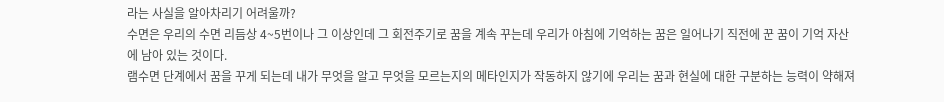라는 사실을 알아차리기 어려울까?
수면은 우리의 수면 리듬상 4~5번이나 그 이상인데 그 회전주기로 꿈을 계속 꾸는데 우리가 아침에 기억하는 꿈은 일어나기 직전에 꾼 꿈이 기억 자산에 남아 있는 것이다.
램수면 단계에서 꿈을 꾸게 되는데 내가 무엇을 알고 무엇을 모르는지의 메타인지가 작동하지 않기에 우리는 꿈과 현실에 대한 구분하는 능력이 약해져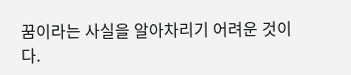꿈이라는 사실을 알아차리기 어려운 것이다.